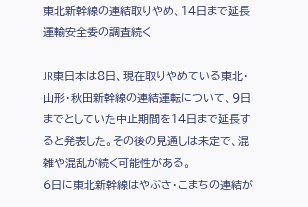東北新幹線の連結取りやめ、14日まで延長 運輸安全委の調査続く

JR東日本は8日、現在取りやめている東北・山形・秋田新幹線の連結運転について、9日までとしていた中止期間を14日まで延長すると発表した。その後の見通しは未定で、混雑や混乱が続く可能性がある。
6日に東北新幹線はやぶさ・こまちの連結が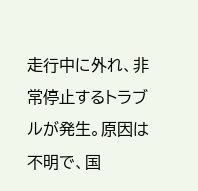走行中に外れ、非常停止するトラブルが発生。原因は不明で、国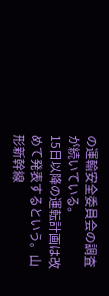の運輸安全委員会の調査が続いている。
15日以降の運転計画は改めて発表するという。山形新幹線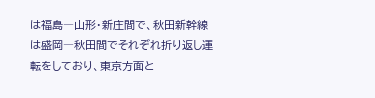は福島―山形・新庄間で、秋田新幹線は盛岡―秋田間でそれぞれ折り返し運転をしており、東京方面と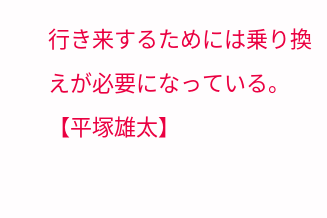行き来するためには乗り換えが必要になっている。【平塚雄太】